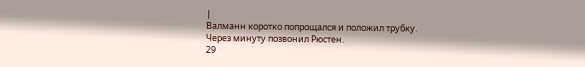|
Валманн коротко попрощался и положил трубку.
Через минуту позвонил Рюстен.
29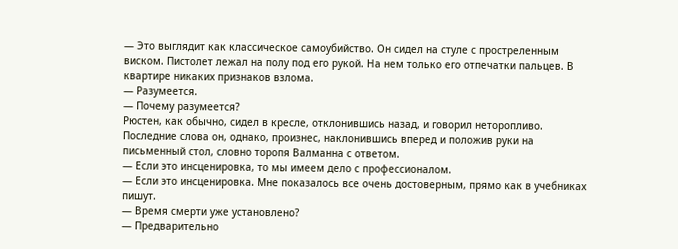— Это выглядит как классическое самоубийство. Он сидел на стуле с простреленным виском. Пистолет лежал на полу под его рукой. На нем только его отпечатки пальцев. В квартире никаких признаков взлома.
— Разумеется.
— Почему разумеется?
Рюстен, как обычно, сидел в кресле, отклонившись назад, и говорил неторопливо. Последние слова он, однако, произнес, наклонившись вперед и положив руки на письменный стол, словно торопя Валманна с ответом.
— Если это инсценировка, то мы имеем дело с профессионалом.
— Если это инсценировка. Мне показалось все очень достоверным, прямо как в учебниках пишут.
— Время смерти уже установлено?
— Предварительно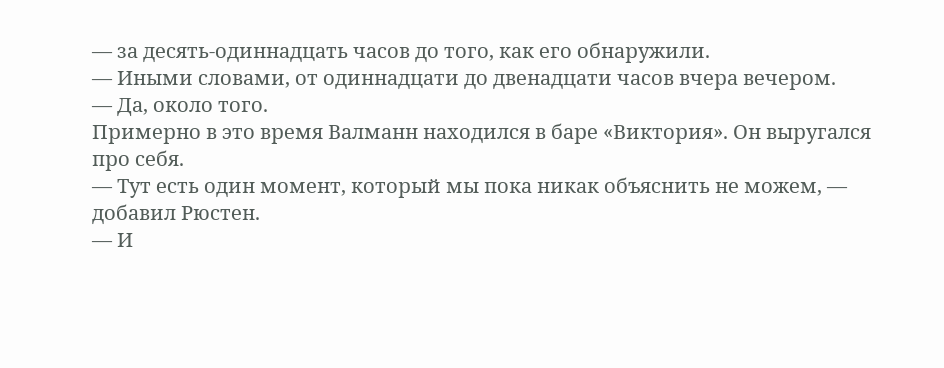— за десять-одиннадцать часов до того, как его обнаружили.
— Иными словами, от одиннадцати до двенадцати часов вчера вечером.
— Да, около того.
Примерно в это время Валманн находился в баре «Виктория». Он выругался про себя.
— Тут есть один момент, который мы пока никак объяснить не можем, — добавил Рюстен.
— И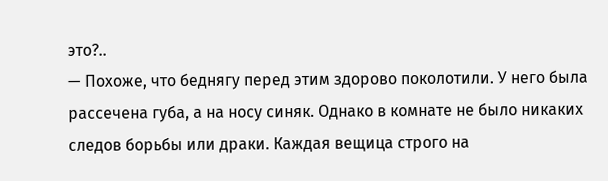это?..
— Похоже, что беднягу перед этим здорово поколотили. У него была рассечена губа, а на носу синяк. Однако в комнате не было никаких следов борьбы или драки. Каждая вещица строго на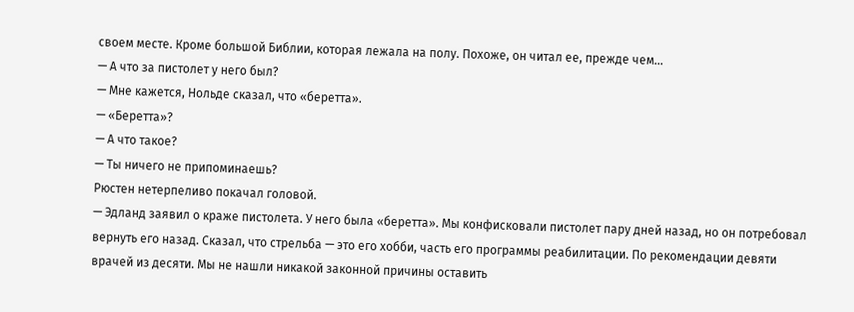своем месте. Кроме большой Библии, которая лежала на полу. Похоже, он читал ее, прежде чем…
— А что за пистолет у него был?
— Мне кажется, Нольде сказал, что «беретта».
— «Беретта»?
— А что такое?
— Ты ничего не припоминаешь?
Рюстен нетерпеливо покачал головой.
— Эдланд заявил о краже пистолета. У него была «беретта». Мы конфисковали пистолет пару дней назад, но он потребовал вернуть его назад. Сказал, что стрельба — это его хобби, часть его программы реабилитации. По рекомендации девяти врачей из десяти. Мы не нашли никакой законной причины оставить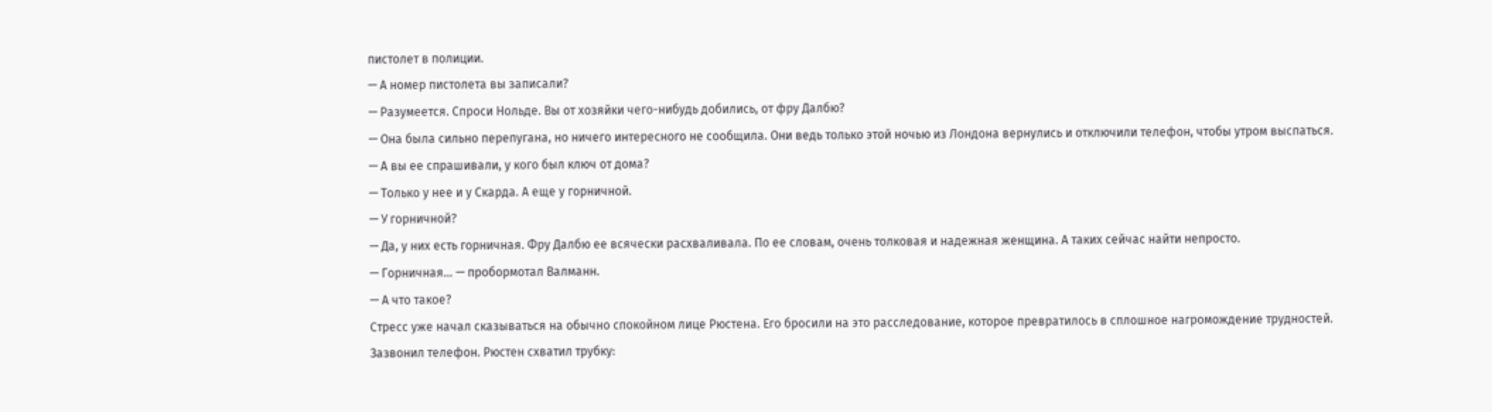пистолет в полиции.
— А номер пистолета вы записали?
— Разумеется. Спроси Нольде. Вы от хозяйки чего-нибудь добились, от фру Далбю?
— Она была сильно перепугана, но ничего интересного не сообщила. Они ведь только этой ночью из Лондона вернулись и отключили телефон, чтобы утром выспаться.
— А вы ее спрашивали, у кого был ключ от дома?
— Только у нее и у Скарда. А еще у горничной.
— У горничной?
— Да, у них есть горничная. Фру Далбю ее всячески расхваливала. По ее словам, очень толковая и надежная женщина. А таких сейчас найти непросто.
— Горничная… — пробормотал Валманн.
— А что такое?
Стресс уже начал сказываться на обычно спокойном лице Рюстена. Его бросили на это расследование, которое превратилось в сплошное нагромождение трудностей.
Зазвонил телефон. Рюстен схватил трубку: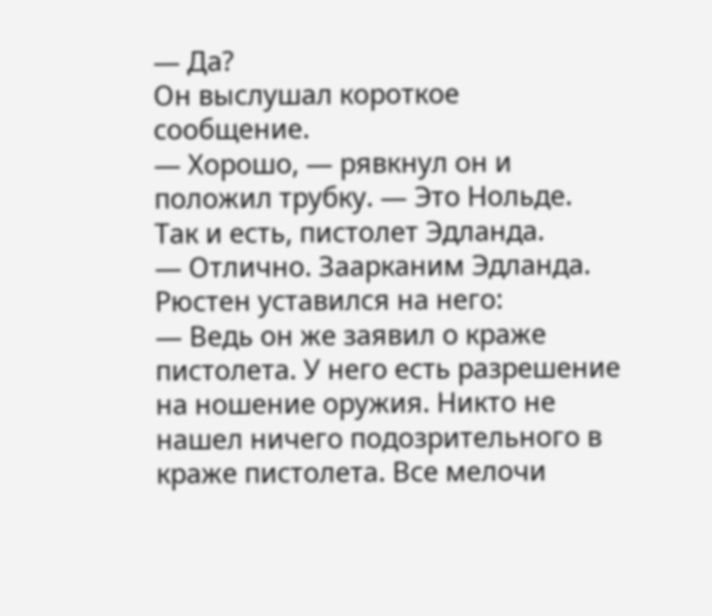— Да?
Он выслушал короткое сообщение.
— Хорошо, — рявкнул он и положил трубку. — Это Нольде. Так и есть, пистолет Эдланда.
— Отлично. Заарканим Эдланда.
Рюстен уставился на него:
— Ведь он же заявил о краже пистолета. У него есть разрешение на ношение оружия. Никто не нашел ничего подозрительного в краже пистолета. Все мелочи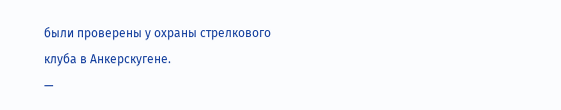были проверены у охраны стрелкового клуба в Анкерскугене.
—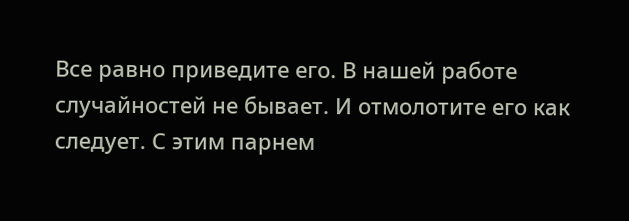Все равно приведите его. В нашей работе случайностей не бывает. И отмолотите его как следует. С этим парнем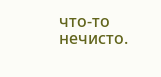что-то нечисто.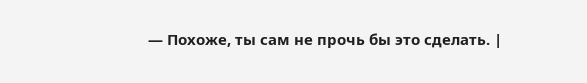— Похоже, ты сам не прочь бы это сделать. |